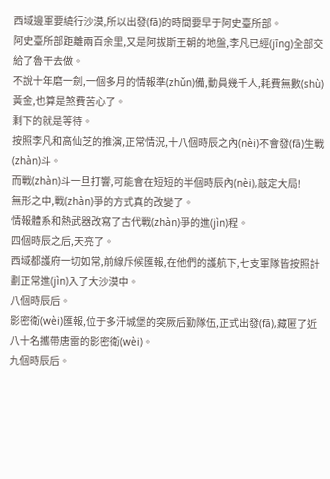西域邊軍要繞行沙漠,所以出發(fā)的時間要早于阿史臺所部。
阿史臺所部距離兩百余里,又是阿拔斯王朝的地盤,李凡已經(jīng)全部交給了魯干去做。
不說十年磨一劍,一個多月的情報準(zhǔn)備,動員幾千人,耗費無數(shù)黃金,也算是煞費苦心了。
剩下的就是等待。
按照李凡和高仙芝的推演,正常情況,十八個時辰之內(nèi)不會發(fā)生戰(zhàn)斗。
而戰(zhàn)斗一旦打響,可能會在短短的半個時辰內(nèi),敲定大局!
無形之中,戰(zhàn)爭的方式真的改變了。
情報體系和熱武器改寫了古代戰(zhàn)爭的進(jìn)程。
四個時辰之后,天亮了。
西域都護府一切如常,前線斥候匯報,在他們的護航下,七支軍隊皆按照計劃正常進(jìn)入了大沙漠中。
八個時辰后。
影密衛(wèi)匯報,位于多汗城堡的突厥后勤隊伍,正式出發(fā),藏匿了近八十名攜帶唐雷的影密衛(wèi)。
九個時辰后。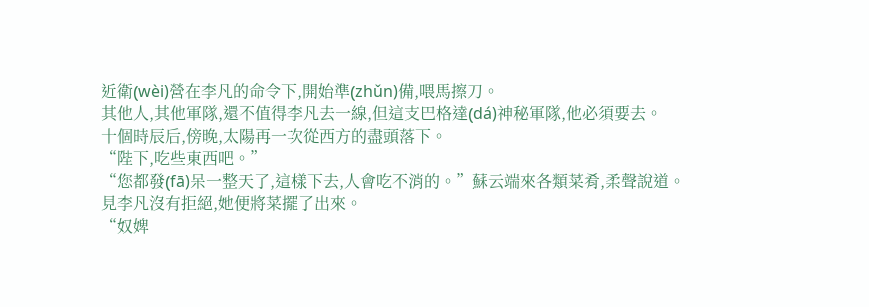近衛(wèi)營在李凡的命令下,開始準(zhǔn)備,喂馬擦刀。
其他人,其他軍隊,還不值得李凡去一線,但這支巴格達(dá)神秘軍隊,他必須要去。
十個時辰后,傍晚,太陽再一次從西方的盡頭落下。
“陛下,吃些東西吧。”
“您都發(fā)呆一整天了,這樣下去,人會吃不消的。”蘇云端來各類菜肴,柔聲說道。
見李凡沒有拒絕,她便將菜擺了出來。
“奴婢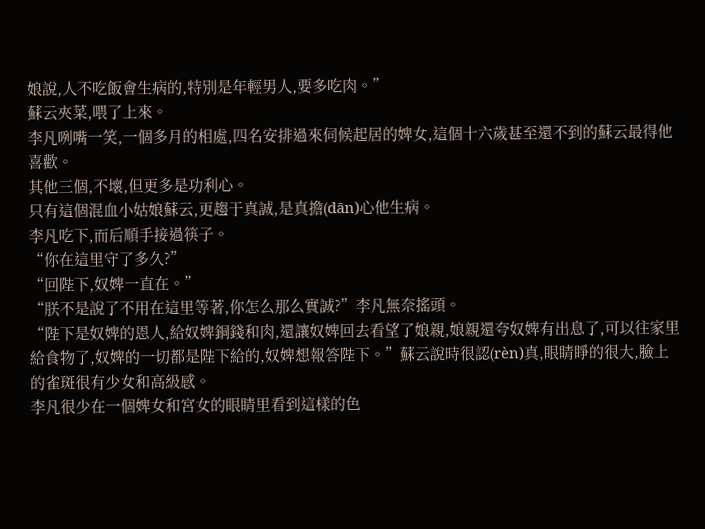娘說,人不吃飯會生病的,特別是年輕男人,要多吃肉。”
蘇云夾菜,喂了上來。
李凡咧嘴一笑,一個多月的相處,四名安排過來伺候起居的婢女,這個十六歲甚至還不到的蘇云最得他喜歡。
其他三個,不壞,但更多是功利心。
只有這個混血小姑娘蘇云,更趨于真誠,是真擔(dān)心他生病。
李凡吃下,而后順手接過筷子。
“你在這里守了多久?”
“回陛下,奴婢一直在。”
“朕不是說了不用在這里等著,你怎么那么實誠?”李凡無奈搖頭。
“陛下是奴婢的恩人,給奴婢銅錢和肉,還讓奴婢回去看望了娘親,娘親還夸奴婢有出息了,可以往家里給食物了,奴婢的一切都是陛下給的,奴婢想報答陛下。”蘇云說時很認(rèn)真,眼睛睜的很大,臉上的雀斑很有少女和高級感。
李凡很少在一個婢女和宮女的眼睛里看到這樣的色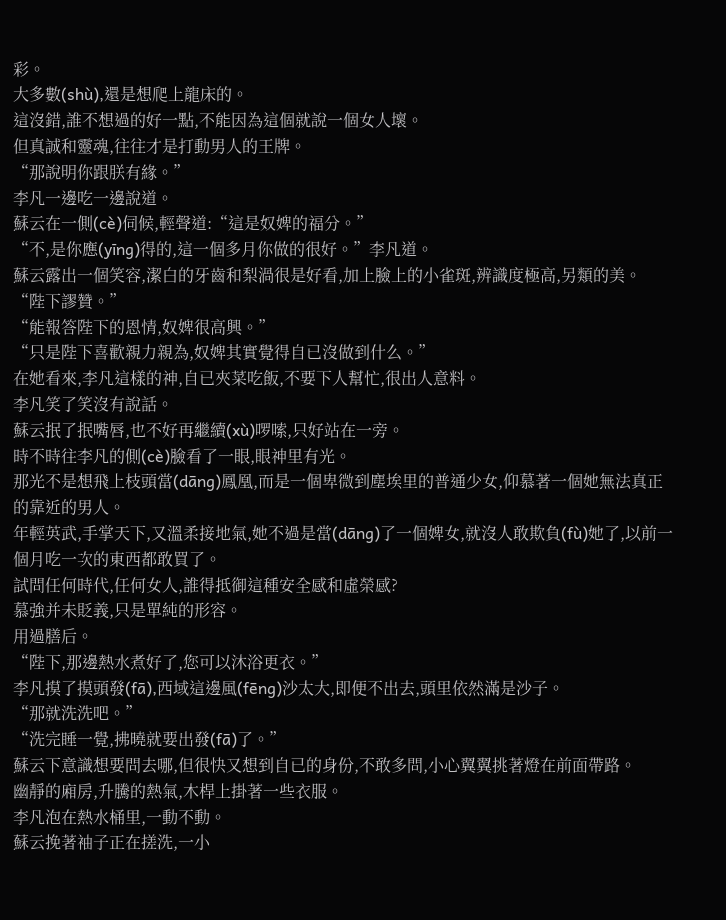彩。
大多數(shù),還是想爬上龍床的。
這沒錯,誰不想過的好一點,不能因為這個就說一個女人壞。
但真誠和靈魂,往往才是打動男人的王牌。
“那說明你跟朕有緣。”
李凡一邊吃一邊說道。
蘇云在一側(cè)伺候,輕聲道:“這是奴婢的福分。”
“不,是你應(yīng)得的,這一個多月你做的很好。”李凡道。
蘇云露出一個笑容,潔白的牙齒和梨渦很是好看,加上臉上的小雀斑,辨識度極高,另類的美。
“陛下謬贊。”
“能報答陛下的恩情,奴婢很高興。”
“只是陛下喜歡親力親為,奴婢其實覺得自已沒做到什么。”
在她看來,李凡這樣的神,自已夾菜吃飯,不要下人幫忙,很出人意料。
李凡笑了笑沒有說話。
蘇云抿了抿嘴唇,也不好再繼續(xù)啰嗦,只好站在一旁。
時不時往李凡的側(cè)臉看了一眼,眼神里有光。
那光不是想飛上枝頭當(dāng)鳳凰,而是一個卑微到塵埃里的普通少女,仰慕著一個她無法真正的靠近的男人。
年輕英武,手掌天下,又溫柔接地氣,她不過是當(dāng)了一個婢女,就沒人敢欺負(fù)她了,以前一個月吃一次的東西都敢買了。
試問任何時代,任何女人,誰得抵御這種安全感和虛榮感?
慕強并未貶義,只是單純的形容。
用過膳后。
“陛下,那邊熱水煮好了,您可以沐浴更衣。”
李凡摸了摸頭發(fā),西域這邊風(fēng)沙太大,即便不出去,頭里依然滿是沙子。
“那就洗洗吧。”
“洗完睡一覺,拂曉就要出發(fā)了。”
蘇云下意識想要問去哪,但很快又想到自已的身份,不敢多問,小心翼翼挑著燈在前面帶路。
幽靜的廂房,升騰的熱氣,木桿上掛著一些衣服。
李凡泡在熱水桶里,一動不動。
蘇云挽著袖子正在搓洗,一小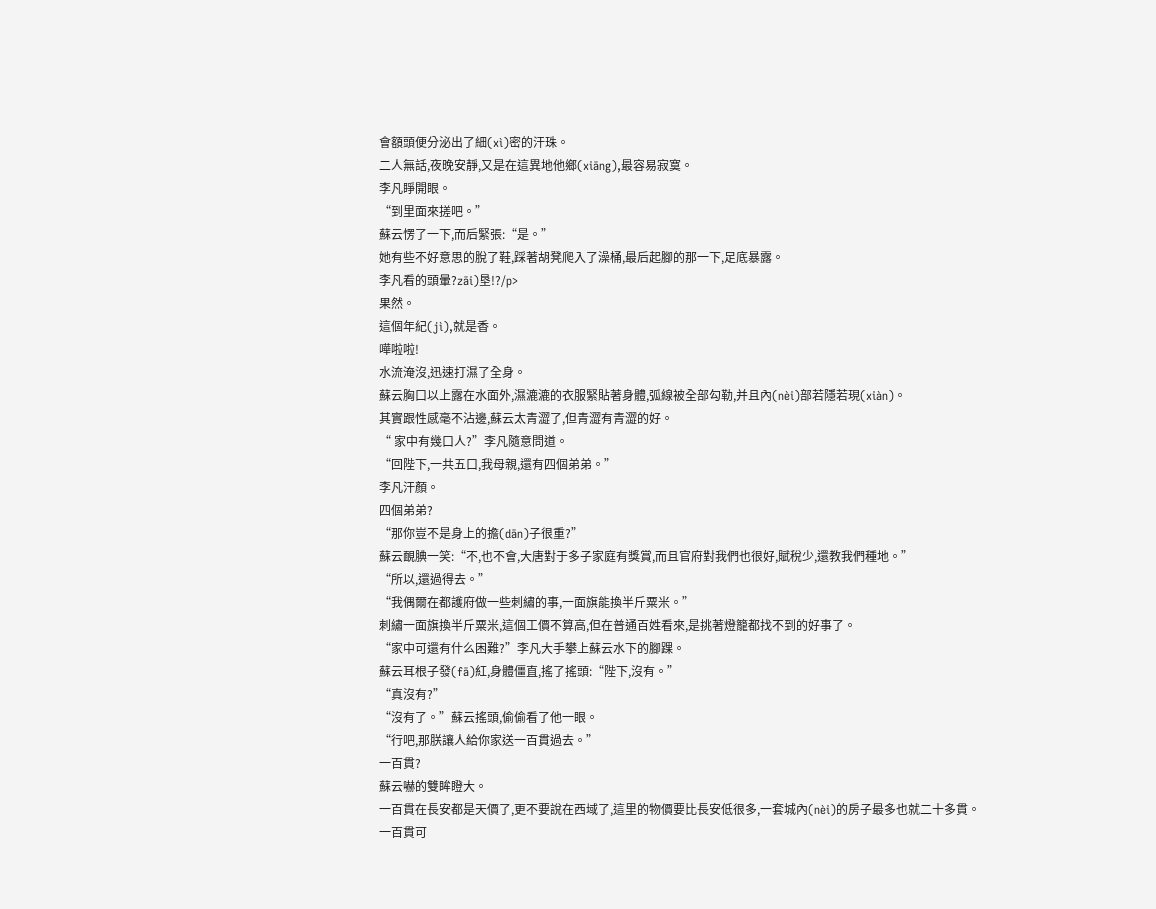會額頭便分泌出了細(xì)密的汗珠。
二人無話,夜晚安靜,又是在這異地他鄉(xiāng),最容易寂寞。
李凡睜開眼。
“到里面來搓吧。”
蘇云愣了一下,而后緊張:“是。”
她有些不好意思的脫了鞋,踩著胡凳爬入了澡桶,最后起腳的那一下,足底暴露。
李凡看的頭暈?zāi)垦!?/p>
果然。
這個年紀(jì),就是香。
嘩啦啦!
水流淹沒,迅速打濕了全身。
蘇云胸口以上露在水面外,濕漉漉的衣服緊貼著身體,弧線被全部勾勒,并且內(nèi)部若隱若現(xiàn)。
其實跟性感毫不沾邊,蘇云太青澀了,但青澀有青澀的好。
“ 家中有幾口人?”李凡隨意問道。
“回陛下,一共五口,我母親,還有四個弟弟。”
李凡汗顏。
四個弟弟?
“那你豈不是身上的擔(dān)子很重?”
蘇云靦腆一笑:“不,也不會,大唐對于多子家庭有獎賞,而且官府對我們也很好,賦稅少,還教我們種地。”
“所以,還過得去。”
“我偶爾在都護府做一些刺繡的事,一面旗能換半斤粟米。”
刺繡一面旗換半斤粟米,這個工價不算高,但在普通百姓看來,是挑著燈籠都找不到的好事了。
“家中可還有什么困難?”李凡大手攀上蘇云水下的腳踝。
蘇云耳根子發(fā)紅,身體僵直,搖了搖頭:“陛下,沒有。”
“真沒有?”
“沒有了。”蘇云搖頭,偷偷看了他一眼。
“行吧,那朕讓人給你家送一百貫過去。”
一百貫?
蘇云嚇的雙眸瞪大。
一百貫在長安都是天價了,更不要說在西域了,這里的物價要比長安低很多,一套城內(nèi)的房子最多也就二十多貫。
一百貫可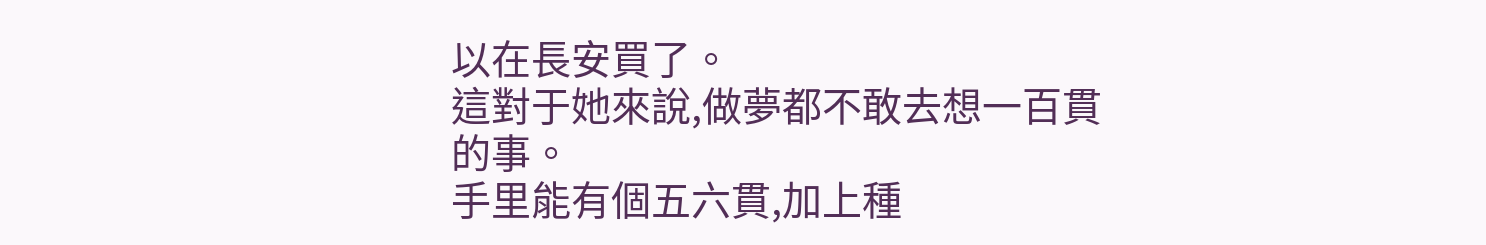以在長安買了。
這對于她來說,做夢都不敢去想一百貫的事。
手里能有個五六貫,加上種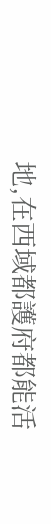地,在西域都護府都能活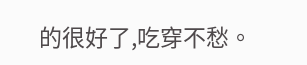的很好了,吃穿不愁。